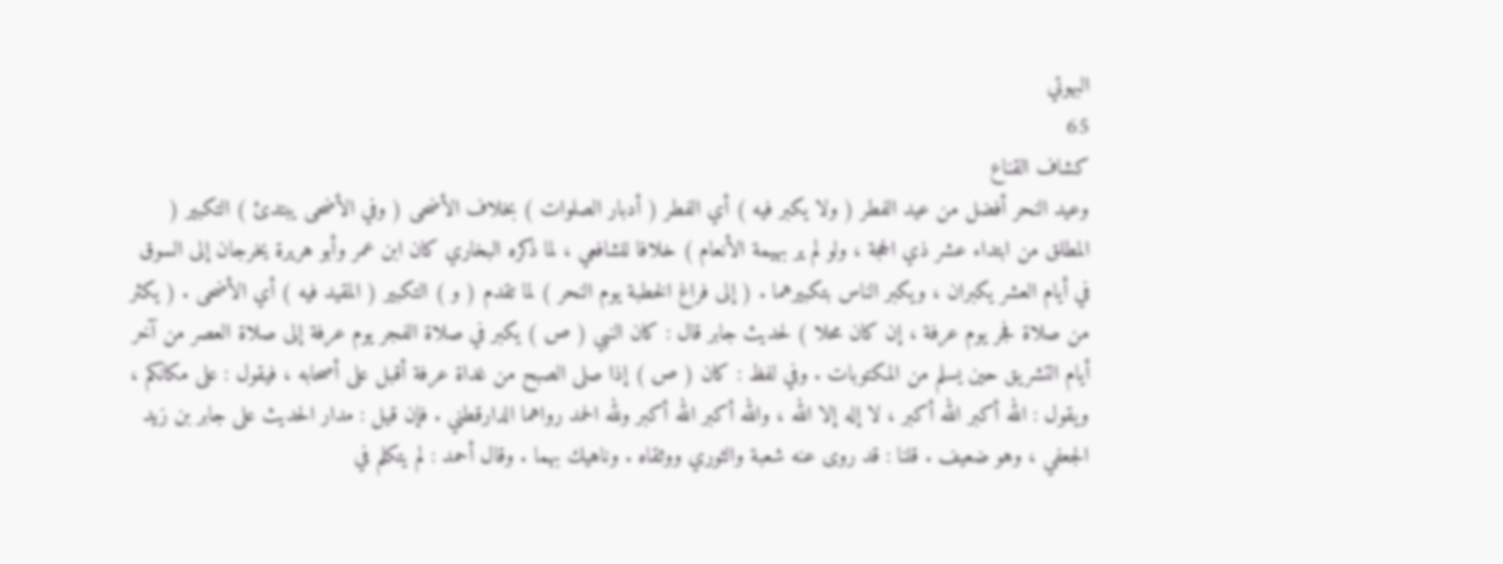البهوتي
65
كشاف القناع
وعيد النحر أفضل من عيد الفطر ( ولا يكبر فيه ) أي الفطر ( أدبار الصلوات ) بخلاف الأضحى ( وفي الأضحى يبتدئ ) التكبير ( المطلق من ابتداء عشر ذي الحجة ، ولو لم ير بهيمة الأنعام ) خلافا للشافعي ، لما ذكره البخاري كان ابن عمر وأبو هريرة يخرجان إلى السوق في أيام العشر يكبران ، ويكبر الناس بتكبيرهما . ( إلى فراغ الخطبة يوم النحر ) لما تقدم ( و ) التكبير ( المقيد فيه ) أي الأضحى . ( يكثر من صلاة فجر يوم عرفة ، إن كان محلا ) لحديث جابر قال : كان النبي ( ص ) يكبر في صلاة الفجر يوم عرفة إلى صلاة العصر من آخر أيام التشريق حين يسلم من المكتوبات . وفي لفظ : كان ( ص ) إذا صلى الصبح من غداة عرفة أقبل على أصحابه ، فيقول : على مكانكم ، ويقول : الله أكبر الله أكبر ، لا إله إلا الله ، والله أكبر الله أكبر ولله الحمد رواهما الدارقطني . فإن قيل : مدار الحديث على جابر بن زيد الجعفي ، وهو ضعيف . قلنا : قد روى عنه شعبة والثوري ووثقاه . وناهيك بهما . وقال أحمد : لم يتكلم في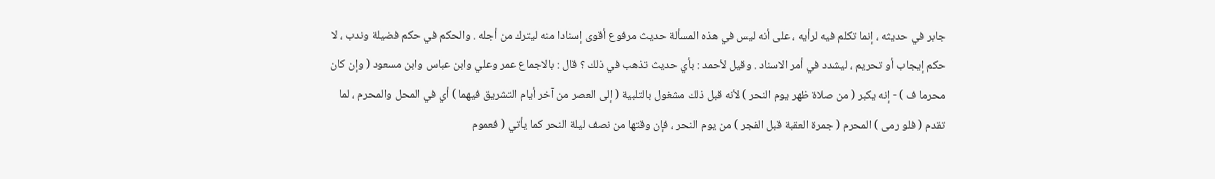جابر في حديثه ، إنما تكلم فيه لرأيه ، على أنه ليس في هذه المسألة حديث مرفوع أقوى إسنادا منه ليترك من أجله . والحكم في حكم فضيلة وندب ، لا حكم إيجاب أو تحريم ، ليشدد في أمر الاسناد . وقيل لأحمد : بأي حديث تذهب في ذلك ؟ قال : بالاجماع عمر وعلي وابن عباس وابن مسعود ( وإن كان محرما ف ) - إنه يكبر ( من صلاة ظهر يوم النحر ) لأنه قبل ذلك مشغول بالتلبية ( إلى العصر من آخر أيام التشريق فيهما ) أي في المحل والمحرم ، لما تقدم ( فلو رمى ) المحرم ( جمرة العقبة قبل الفجر ) من يوم النحر ، فإن وقتها من نصف ليلة النحر كما يأتي ( فعموم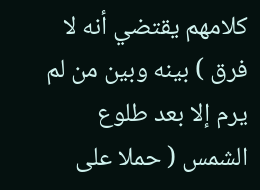كلامهم يقتضي أنه لا فرق ) بينه وبين من لم يرم إلا بعد طلوع الشمس ( حملا على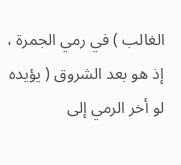الغالب ) في رمي الجمرة ، إذ هو بعد الشروق ( يؤيده لو أخر الرمي إلى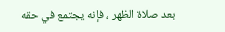بعد صلاة الظهر ، فإنه يجتمع في حقه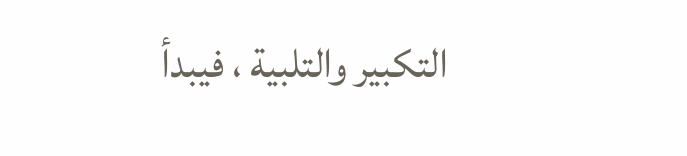التكبير والتلبية ، فيبدأ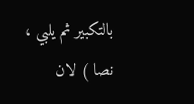بالتكبير ثم يلبي ، نصا ) لان